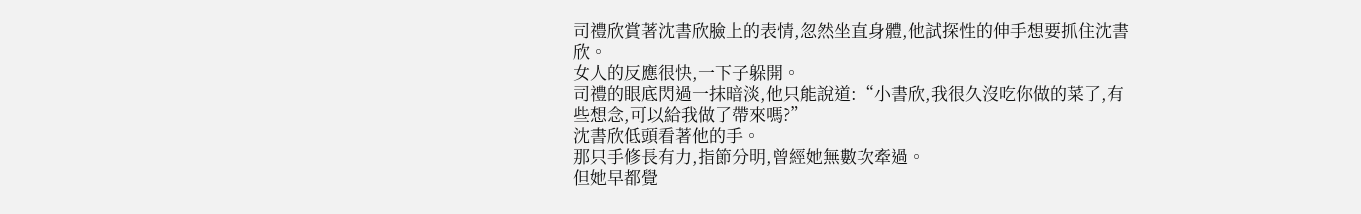司禮欣賞著沈書欣臉上的表情,忽然坐直身體,他試探性的伸手想要抓住沈書欣。
女人的反應很快,一下子躲開。
司禮的眼底閃過一抹暗淡,他只能說道:“小書欣,我很久沒吃你做的菜了,有些想念,可以給我做了帶來嗎?”
沈書欣低頭看著他的手。
那只手修長有力,指節分明,曾經她無數次牽過。
但她早都覺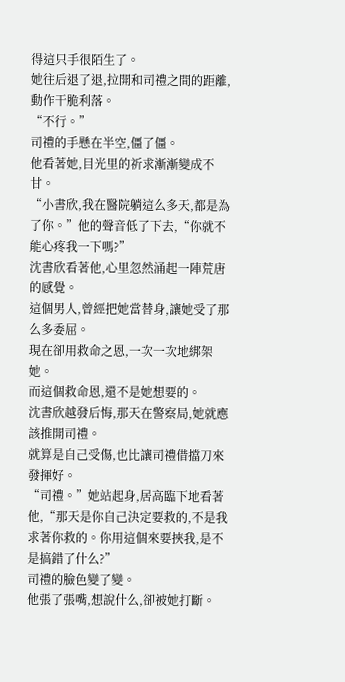得這只手很陌生了。
她往后退了退,拉開和司禮之間的距離,動作干脆利落。
“不行。”
司禮的手懸在半空,僵了僵。
他看著她,目光里的祈求漸漸變成不甘。
“小書欣,我在醫院躺這么多天,都是為了你。”他的聲音低了下去,“你就不能心疼我一下嗎?”
沈書欣看著他,心里忽然涌起一陣荒唐的感覺。
這個男人,曾經把她當替身,讓她受了那么多委屈。
現在卻用救命之恩,一次一次地綁架她。
而這個救命恩,還不是她想要的。
沈書欣越發后悔,那天在警察局,她就應該推開司禮。
就算是自己受傷,也比讓司禮借擋刀來發揮好。
“司禮。”她站起身,居高臨下地看著他,“那天是你自己決定要救的,不是我求著你救的。你用這個來要挾我,是不是搞錯了什么?”
司禮的臉色變了變。
他張了張嘴,想說什么,卻被她打斷。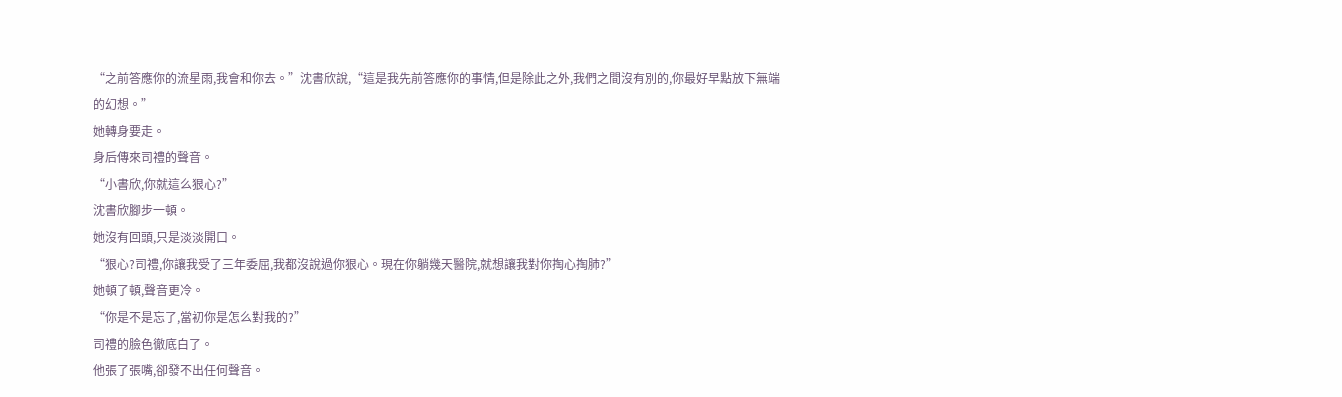“之前答應你的流星雨,我會和你去。”沈書欣說,“這是我先前答應你的事情,但是除此之外,我們之間沒有別的,你最好早點放下無端的幻想。”
她轉身要走。
身后傳來司禮的聲音。
“小書欣,你就這么狠心?”
沈書欣腳步一頓。
她沒有回頭,只是淡淡開口。
“狠心?司禮,你讓我受了三年委屈,我都沒說過你狠心。現在你躺幾天醫院,就想讓我對你掏心掏肺?”
她頓了頓,聲音更冷。
“你是不是忘了,當初你是怎么對我的?”
司禮的臉色徹底白了。
他張了張嘴,卻發不出任何聲音。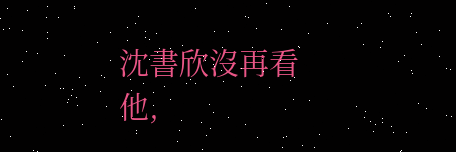沈書欣沒再看他,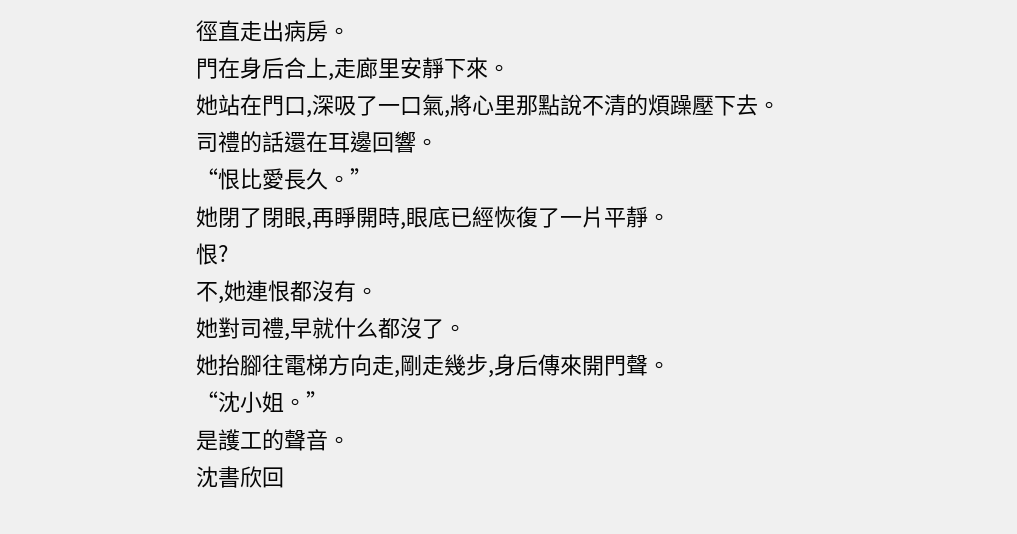徑直走出病房。
門在身后合上,走廊里安靜下來。
她站在門口,深吸了一口氣,將心里那點說不清的煩躁壓下去。
司禮的話還在耳邊回響。
“恨比愛長久。”
她閉了閉眼,再睜開時,眼底已經恢復了一片平靜。
恨?
不,她連恨都沒有。
她對司禮,早就什么都沒了。
她抬腳往電梯方向走,剛走幾步,身后傳來開門聲。
“沈小姐。”
是護工的聲音。
沈書欣回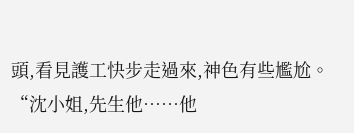頭,看見護工快步走過來,神色有些尷尬。
“沈小姐,先生他……他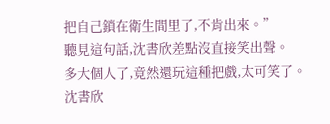把自己鎖在衛生間里了,不肯出來。”
聽見這句話,沈書欣差點沒直接笑出聲。
多大個人了,竟然還玩這種把戲,太可笑了。
沈書欣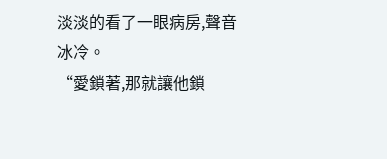淡淡的看了一眼病房,聲音冰冷。
“愛鎖著,那就讓他鎖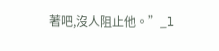著吧,沒人阻止他。”_l